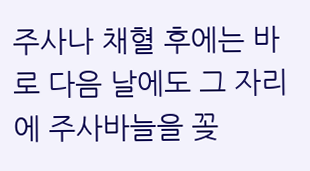주사나 채혈 후에는 바로 다음 날에도 그 자리에 주사바늘을 꽂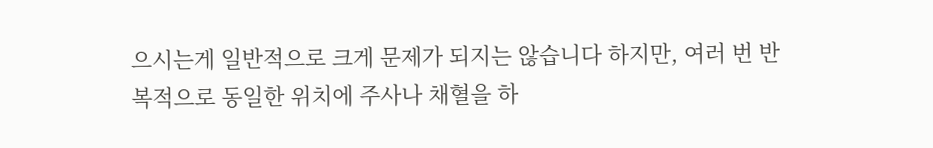으시는게 일반적으로 크게 문제가 되지는 않습니다 하지만, 여러 번 반복적으로 동일한 위치에 주사나 채혈을 하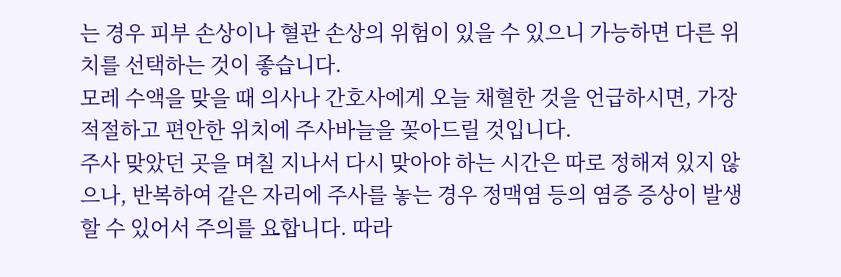는 경우 피부 손상이나 혈관 손상의 위험이 있을 수 있으니 가능하면 다른 위치를 선택하는 것이 좋습니다.
모레 수액을 맞을 때 의사나 간호사에게 오늘 채혈한 것을 언급하시면, 가장 적절하고 편안한 위치에 주사바늘을 꽂아드릴 것입니다.
주사 맞았던 곳을 며칠 지나서 다시 맞아야 하는 시간은 따로 정해져 있지 않으나, 반복하여 같은 자리에 주사를 놓는 경우 정맥염 등의 염증 증상이 발생할 수 있어서 주의를 요합니다. 따라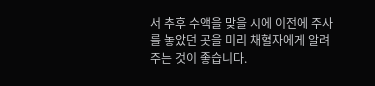서 추후 수액을 맞을 시에 이전에 주사를 놓았던 곳을 미리 채혈자에게 알려주는 것이 좋습니다.